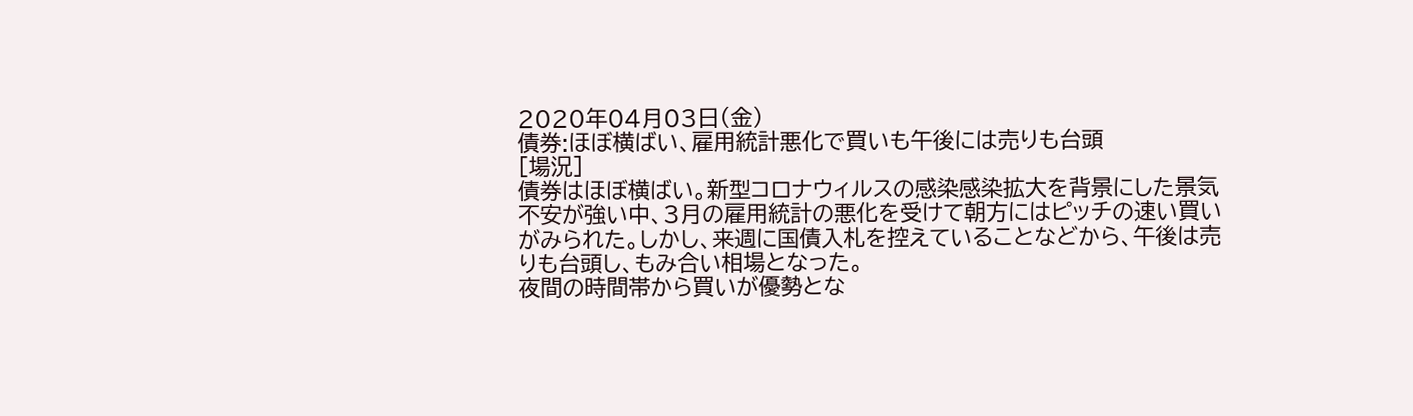2020年04月03日(金)
債券:ほぼ横ばい、雇用統計悪化で買いも午後には売りも台頭
[場況]
債券はほぼ横ばい。新型コロナウィルスの感染感染拡大を背景にした景気不安が強い中、3月の雇用統計の悪化を受けて朝方にはピッチの速い買いがみられた。しかし、来週に国債入札を控えていることなどから、午後は売りも台頭し、もみ合い相場となった。
夜間の時間帯から買いが優勢とな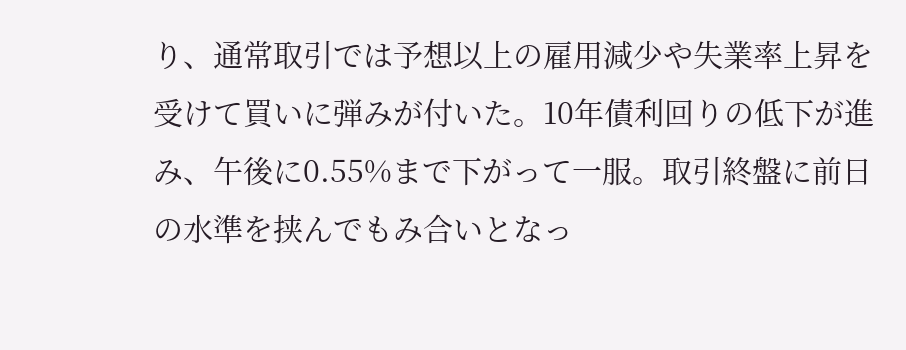り、通常取引では予想以上の雇用減少や失業率上昇を受けて買いに弾みが付いた。10年債利回りの低下が進み、午後に0.55%まで下がって一服。取引終盤に前日の水準を挟んでもみ合いとなっ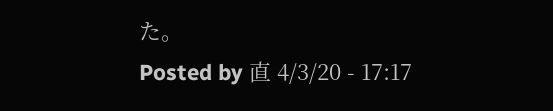た。
Posted by 直 4/3/20 - 17:17